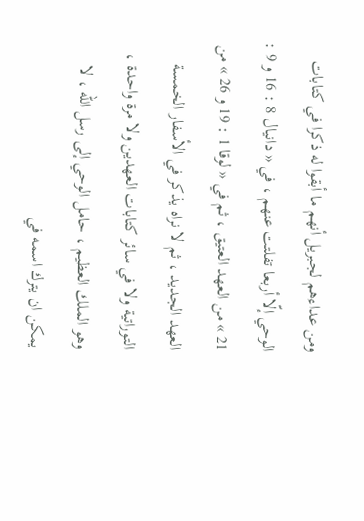ومن عداءهم لجبريل أنهم ما أبقوا له ذكرا في كتابات الوحي إلّا أربعا تفلتت عنهم ، في « دانيال 8 : 16 و 9 : 21 » من العهد العتيق ، ثم في « لوقا 1 : 19 و 26 » من العهد الجديد ، ثم لا نراه يذكر في الأسفار الخمسة التوراتية ولا في سائر كتابات العهدين ولا مرة واحدة ، وهو الملك العظيم ، حامل الوحي إلى رسل اللّه ، لا يمكن ان يترك اسمه في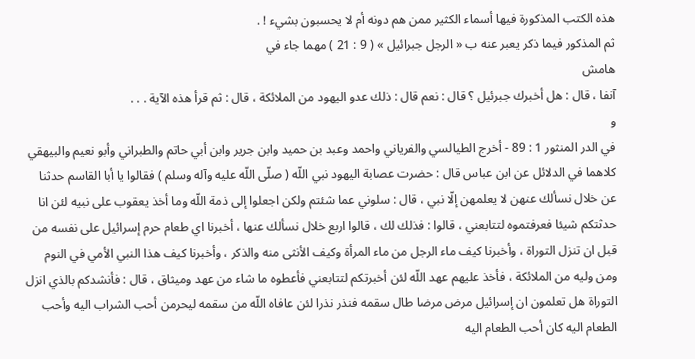هذه الكتب المذكورة فيها أسماء الكثير ممن هم دونه أم لا يحسبون بشيء ! .
ثم المذكور فيما ذكر يعبر عنه ب « الرجل جبرائيل » ( 9 : 21 ) مهما جاء في
هامش
آنفا ، قال : هل أخبرك جبرئيل ؟ قال : نعم قال : ذلك عدو اليهود من الملائكة ، قال : ثم قرأ هذه الآية . . .
و
في الدر المنثور 1 : 89 - أخرج الطيالسي والفرياني واحمد وعبد بن حميد وابن جرير وابن أبي حاتم والطبراني وأبو نعيم والبيهقي كلاهما في الدلائل عن ابن عباس قال : حضرت عصابة اليهود نبي اللّه ( صلّى اللّه عليه وآله وسلم ) فقالوا يا أبا القاسم حدثنا عن خلال نسألك عنهن لا يعلمهن إلّا نبي ، قال : سلوني عما شئتم ولكن اجعلوا إلى ذمة اللّه وما أخذ يعقوب على نبيه لئن انا حدثتكم شيئا فعرفتموه لتتابعني ، قالوا : فذلك لك ، قالوا اربع خلال نسألك عنها ، أخبرنا اي طعام حرم إسرائيل على نفسه من قبل ان تنزل التوراة ، وأخبرنا كيف ماء الرجل من ماء المرأة وكيف الأنثى منه والذكر ، وأخبرنا كيف هذا النبي الأمي في النوم ومن وليه من الملائكة ، فأخذ عليهم عهد اللّه لئن أخبرتكم لتتابعني فأعطوه ما شاء من عهد وميثاق ، قال : فأنشدكم بالذي انزل التوراة هل تعلمون ان إسرائيل مرض مرضا طال سقمه فنذر نذرا لئن عافاه اللّه من سقمه ليحرمن أحب الشراب اليه وأحب الطعام اليه كان أحب الطعام اليه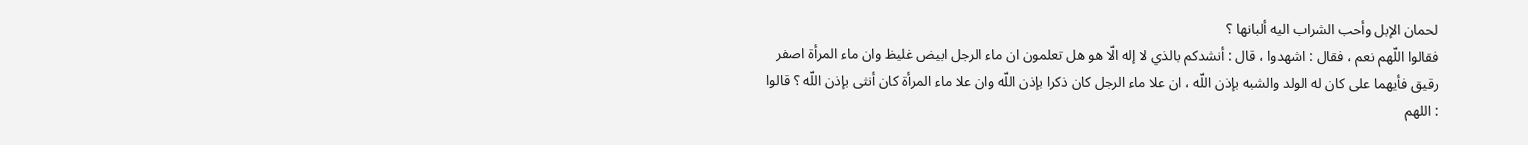لحمان الإبل وأحب الشراب اليه ألبانها ؟
فقالوا اللّهم نعم ، فقال : اشهدوا ، قال : أنشدكم بالذي لا إله الّا هو هل تعلمون ان ماء الرجل ابيض غليظ وان ماء المرأة اصفر رقيق فأيهما على كان له الولد والشبه بإذن اللّه ، ان علا ماء الرجل كان ذكرا بإذن اللّه وان علا ماء المرأة كان أنثى بإذن اللّه ؟ قالوا : اللهم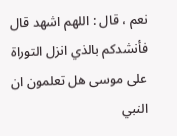نعم ، قال : اللهم اشهد قال فأنشدكم بالذي انزل التوراة على موسى هل تعلمون ان النبي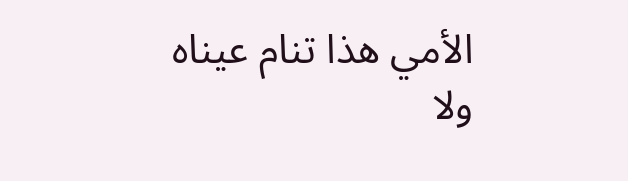الأمي هذا تنام عيناه ولا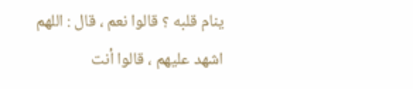ينام قلبه ؟ قالوا نعم ، قال : اللهم اشهد عليهم ، قالوا أنت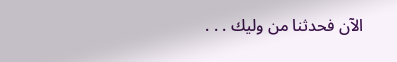الآن فحدثنا من وليك . . .